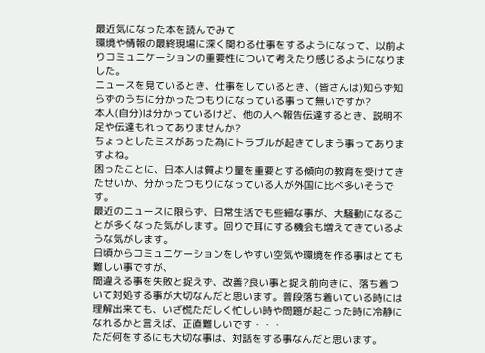最近気になった本を読んでみて
環境や情報の最終現場に深く関わる仕事をするようになって、以前よりコミュニケーションの重要性について考えたり感じるようになりました。
ニュースを見ているとき、仕事をしているとき、(皆さんは)知らず知らずのうちに分かったつもりになっている事って無いですか?
本人(自分)は分かっているけど、他の人へ報告伝達するとき、説明不足や伝達もれってありませんか?
ちょっとしたミスがあった為にトラブルが起きてしまう事ってありますよね。
困ったことに、日本人は質より量を重要とする傾向の教育を受けてきたせいか、分かったつもりになっている人が外国に比べ多いそうです。
最近のニュースに限らず、日常生活でも些細な事が、大騒動になることが多くなった気がします。回りで耳にする機会も増えてきているような気がします。
日頃からコミュニケーションをしやすい空気や環境を作る事はとても難しい事ですが、
間違える事を失敗と捉えず、改善?良い事と捉え前向きに、落ち着ついて対処する事が大切なんだと思います。普段落ち着いている時には理解出来ても、いざ慌ただしく忙しい時や問題が起こった時に冷静になれるかと言えば、正直難しいです・・・
ただ何をするにも大切な事は、対話をする事なんだと思います。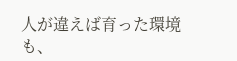人が違えば育った環境も、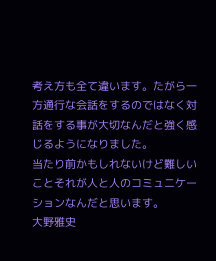考え方も全て違います。たがら一方通行な会話をするのではなく対話をする事が大切なんだと強く感じるようになりました。
当たり前かもしれないけど難しいことそれが人と人のコミュニケーションなんだと思います。
大野雅史